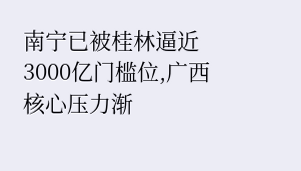南宁已被桂林逼近3000亿门槛位,广西核心压力渐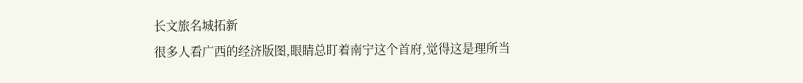长文旅名城拓新
很多人看广西的经济版图,眼睛总盯着南宁这个首府,觉得这是理所当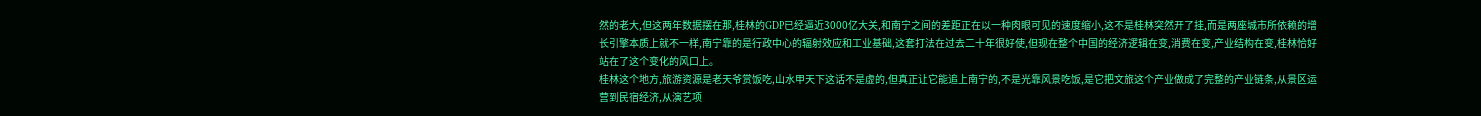然的老大,但这两年数据摆在那,桂林的GDP已经逼近3000亿大关,和南宁之间的差距正在以一种肉眼可见的速度缩小,这不是桂林突然开了挂,而是两座城市所依赖的增长引擎本质上就不一样,南宁靠的是行政中心的辐射效应和工业基础,这套打法在过去二十年很好使,但现在整个中国的经济逻辑在变,消费在变,产业结构在变,桂林恰好站在了这个变化的风口上。
桂林这个地方,旅游资源是老天爷赏饭吃,山水甲天下这话不是虚的,但真正让它能追上南宁的,不是光靠风景吃饭,是它把文旅这个产业做成了完整的产业链条,从景区运营到民宿经济,从演艺项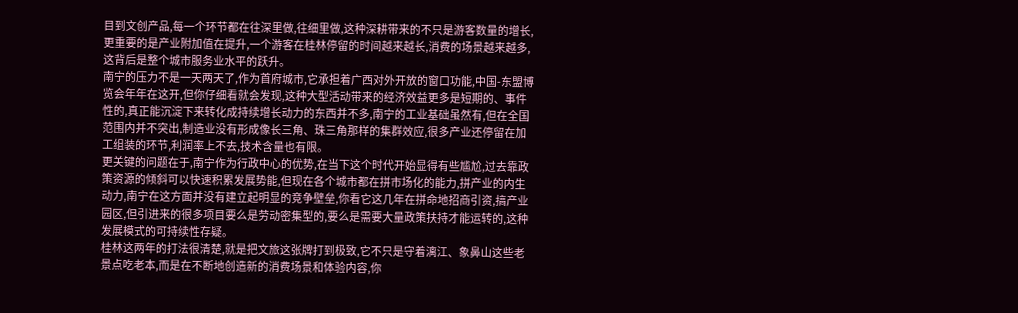目到文创产品,每一个环节都在往深里做,往细里做,这种深耕带来的不只是游客数量的增长,更重要的是产业附加值在提升,一个游客在桂林停留的时间越来越长,消费的场景越来越多,这背后是整个城市服务业水平的跃升。
南宁的压力不是一天两天了,作为首府城市,它承担着广西对外开放的窗口功能,中国-东盟博览会年年在这开,但你仔细看就会发现,这种大型活动带来的经济效益更多是短期的、事件性的,真正能沉淀下来转化成持续增长动力的东西并不多,南宁的工业基础虽然有,但在全国范围内并不突出,制造业没有形成像长三角、珠三角那样的集群效应,很多产业还停留在加工组装的环节,利润率上不去,技术含量也有限。
更关键的问题在于,南宁作为行政中心的优势,在当下这个时代开始显得有些尴尬,过去靠政策资源的倾斜可以快速积累发展势能,但现在各个城市都在拼市场化的能力,拼产业的内生动力,南宁在这方面并没有建立起明显的竞争壁垒,你看它这几年在拼命地招商引资,搞产业园区,但引进来的很多项目要么是劳动密集型的,要么是需要大量政策扶持才能运转的,这种发展模式的可持续性存疑。
桂林这两年的打法很清楚,就是把文旅这张牌打到极致,它不只是守着漓江、象鼻山这些老景点吃老本,而是在不断地创造新的消费场景和体验内容,你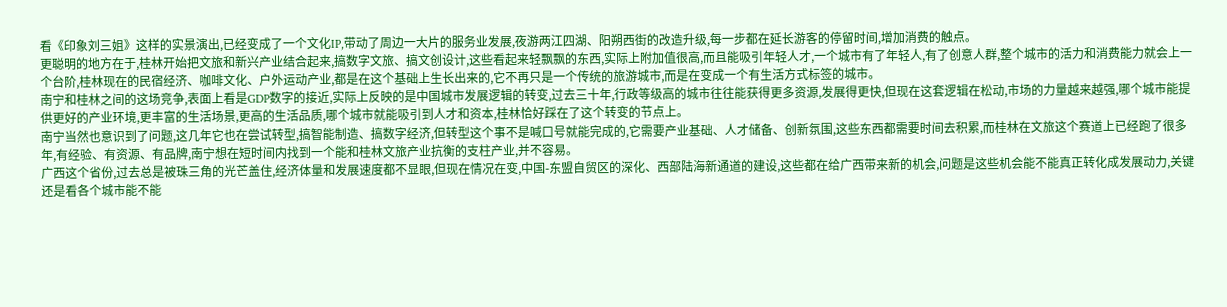看《印象刘三姐》这样的实景演出,已经变成了一个文化IP,带动了周边一大片的服务业发展,夜游两江四湖、阳朔西街的改造升级,每一步都在延长游客的停留时间,增加消费的触点。
更聪明的地方在于,桂林开始把文旅和新兴产业结合起来,搞数字文旅、搞文创设计,这些看起来轻飘飘的东西,实际上附加值很高,而且能吸引年轻人才,一个城市有了年轻人,有了创意人群,整个城市的活力和消费能力就会上一个台阶,桂林现在的民宿经济、咖啡文化、户外运动产业,都是在这个基础上生长出来的,它不再只是一个传统的旅游城市,而是在变成一个有生活方式标签的城市。
南宁和桂林之间的这场竞争,表面上看是GDP数字的接近,实际上反映的是中国城市发展逻辑的转变,过去三十年,行政等级高的城市往往能获得更多资源,发展得更快,但现在这套逻辑在松动,市场的力量越来越强,哪个城市能提供更好的产业环境,更丰富的生活场景,更高的生活品质,哪个城市就能吸引到人才和资本,桂林恰好踩在了这个转变的节点上。
南宁当然也意识到了问题,这几年它也在尝试转型,搞智能制造、搞数字经济,但转型这个事不是喊口号就能完成的,它需要产业基础、人才储备、创新氛围,这些东西都需要时间去积累,而桂林在文旅这个赛道上已经跑了很多年,有经验、有资源、有品牌,南宁想在短时间内找到一个能和桂林文旅产业抗衡的支柱产业,并不容易。
广西这个省份,过去总是被珠三角的光芒盖住,经济体量和发展速度都不显眼,但现在情况在变,中国-东盟自贸区的深化、西部陆海新通道的建设,这些都在给广西带来新的机会,问题是这些机会能不能真正转化成发展动力,关键还是看各个城市能不能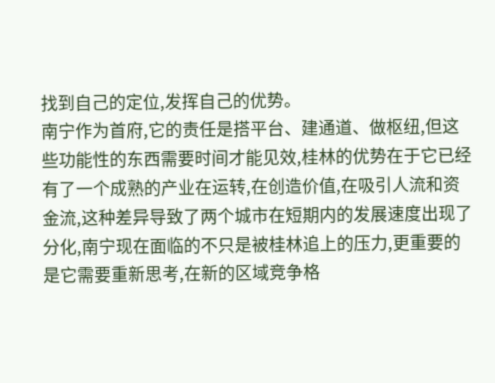找到自己的定位,发挥自己的优势。
南宁作为首府,它的责任是搭平台、建通道、做枢纽,但这些功能性的东西需要时间才能见效,桂林的优势在于它已经有了一个成熟的产业在运转,在创造价值,在吸引人流和资金流,这种差异导致了两个城市在短期内的发展速度出现了分化,南宁现在面临的不只是被桂林追上的压力,更重要的是它需要重新思考,在新的区域竞争格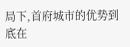局下,首府城市的优势到底在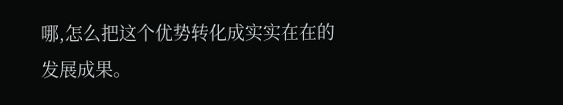哪,怎么把这个优势转化成实实在在的发展成果。